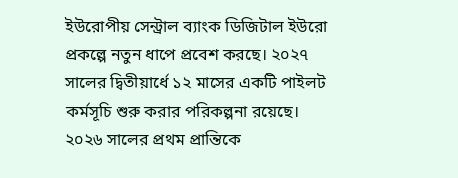ইউরোপীয় সেন্ট্রাল ব্যাংক ডিজিটাল ইউরো প্রকল্পে নতুন ধাপে প্রবেশ করছে। ২০২৭ সালের দ্বিতীয়ার্ধে ১২ মাসের একটি পাইলট কর্মসূচি শুরু করার পরিকল্পনা রয়েছে।
২০২৬ সালের প্রথম প্রান্তিকে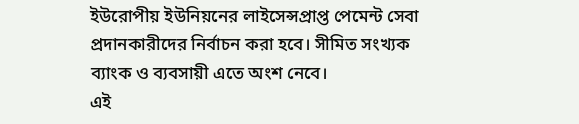ইউরোপীয় ইউনিয়নের লাইসেন্সপ্রাপ্ত পেমেন্ট সেবা প্রদানকারীদের নির্বাচন করা হবে। সীমিত সংখ্যক ব্যাংক ও ব্যবসায়ী এতে অংশ নেবে।
এই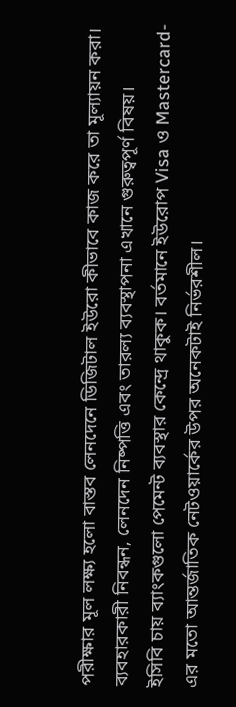পরীক্ষার মূল লক্ষ্য হলো বাস্তব লেনদেনে ডিজিটাল ইউরো কীভাবে কাজ করে তা মূল্যায়ন করা। ব্যবহারকারী নিবন্ধন, লেনদেন নিষ্পত্তি এবং তারল্য ব্যবস্থাপনা এখানে গুরুত্বপূর্ণ বিষয়।
ইসিবি চায় ব্যাংকগুলো পেমেন্ট ব্যবস্থার কেন্দ্রে থাকুক। বর্তমানে ইউরোপ Visa ও Mastercard-এর মতো আন্তর্জাতিক নেটওয়ার্কের উপর অনেকটাই নির্ভরশীল।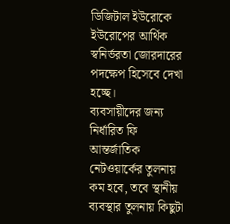ডিজিটাল ইউরোকে ইউরোপের আর্থিক স্বনির্ভরতা জোরদারের পদক্ষেপ হিসেবে দেখা হচ্ছে।
ব্যবসায়ীদের জন্য নির্ধারিত ফি আন্তর্জাতিক নেটওয়ার্কের তুলনায় কম হবে, তবে স্থানীয় ব্যবস্থার তুলনায় কিছুটা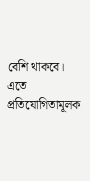বেশি থাকবে। এতে প্রতিযোগিতামূলক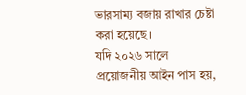ভারসাম্য বজায় রাখার চেষ্টা করা হয়েছে।
যদি ২০২৬ সালে প্রয়োজনীয় আইন পাস হয়,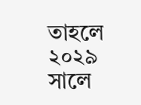তাহলে ২০২৯ সালে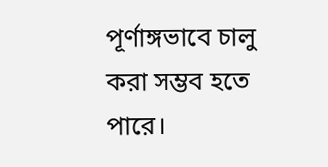পূর্ণাঙ্গভাবে চালু করা সম্ভব হতে পারে।